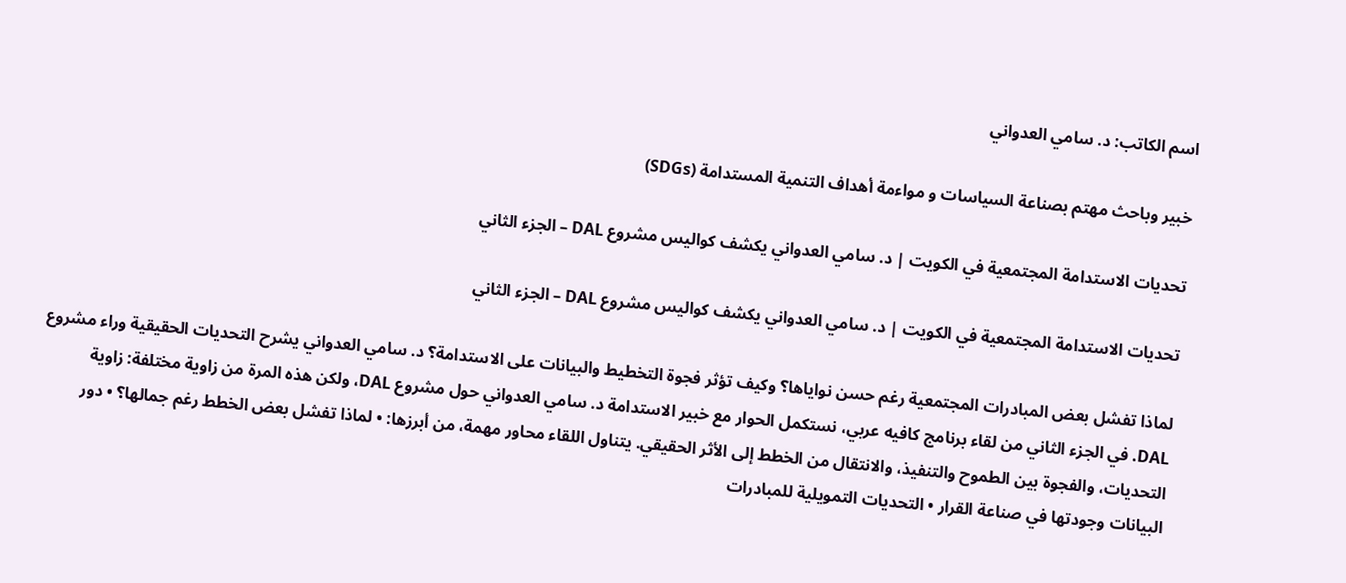اسم الكاتب: د. سامي العدواني

خبير وباحث مهتم بصناعة السياسات و مواءمة أهداف التنمية المستدامة (SDGs)

تحديات الاستدامة المجتمعية في الكويت | د. سامي العدواني يكشف كواليس مشروع DAL – الجزء الثاني

تحديات الاستدامة المجتمعية في الكويت | د. سامي العدواني يكشف كواليس مشروع DAL – الجزء الثاني

لماذا تفشل بعض المبادرات المجتمعية رغم حسن نواياها؟ وكيف تؤثر فجوة التخطيط والبيانات على الاستدامة؟ د. سامي العدواني يشرح التحديات الحقيقية وراء مشروع DAL. في الجزء الثاني من لقاء برنامج كافيه عربي، نستكمل الحوار مع خبير الاستدامة د. سامي العدواني حول مشروع DAL، ولكن هذه المرة من زاوية مختلفة: زاوية التحديات، والفجوة بين الطموح والتنفيذ، والانتقال من الخطط إلى الأثر الحقيقي. يتناول اللقاء محاور مهمة، من أبرزها: • لماذا تفشل بعض الخطط رغم جمالها؟ • دور البيانات وجودتها في صناعة القرار • التحديات التمويلية للمبادرات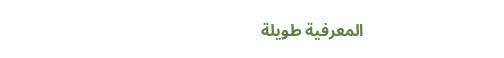المعرفية طويلة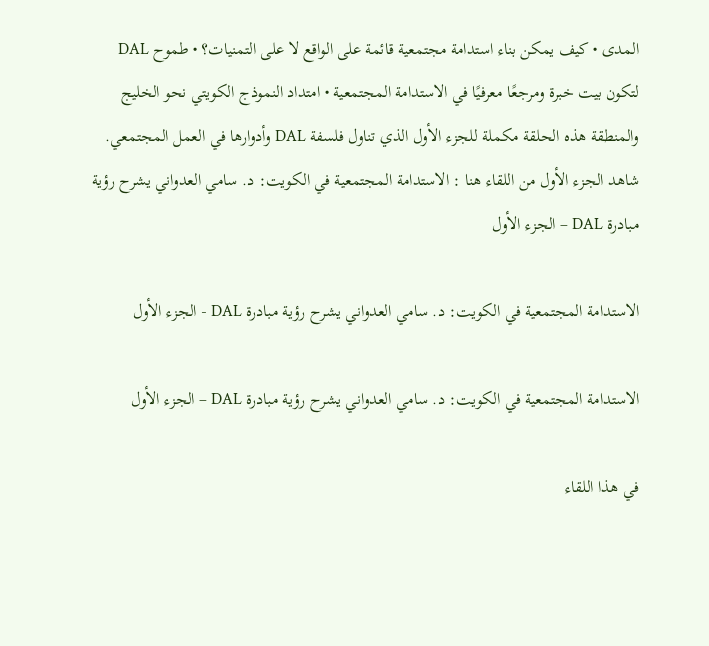المدى • كيف يمكن بناء استدامة مجتمعية قائمة على الواقع لا على التمنيات؟ • طموح DAL لتكون بيت خبرة ومرجعًا معرفيًا في الاستدامة المجتمعية • امتداد النموذج الكويتي نحو الخليج والمنطقة هذه الحلقة مكملة للجزء الأول الذي تناول فلسفة DAL وأدوارها في العمل المجتمعي. شاهد الجزء الأول من اللقاء هنا : الاستدامة المجتمعية في الكويت: د. سامي العدواني يشرح رؤية مبادرة DAL – الجزء الأول

الاستدامة المجتمعية في الكويت: د. سامي العدواني يشرح رؤية مبادرة DAL - الجزء الأول

الاستدامة المجتمعية في الكويت: د. سامي العدواني يشرح رؤية مبادرة DAL – الجزء الأول

في هذا اللقاء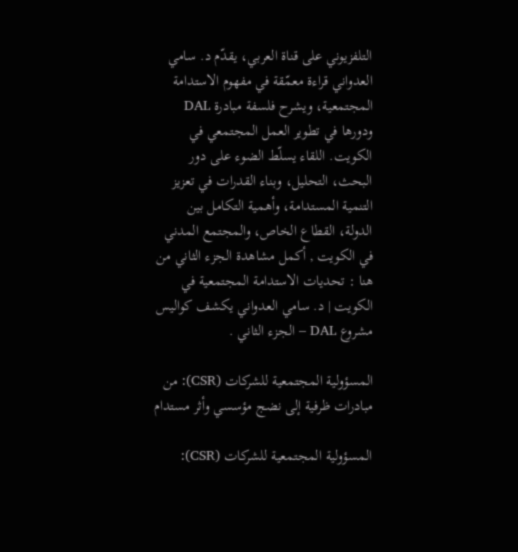التلفزيوني على قناة العربي، يقدّم د. سامي العدواني قراءة معمّقة في مفهوم الاستدامة المجتمعية، ويشرح فلسفة مبادرة DAL ودورها في تطوير العمل المجتمعي في الكويت. اللقاء يسلّط الضوء على دور البحث، التحليل، وبناء القدرات في تعزيز التنمية المستدامة، وأهمية التكامل بين الدولة، القطاع الخاص، والمجتمع المدني في الكويت , أكمل مشاهدة الجزء الثاني من هنا : تحديات الاستدامة المجتمعية في الكويت | د. سامي العدواني يكشف كواليس مشروع DAL – الجزء الثاني .

المسؤولية المجتمعية للشركات (CSR): من مبادرات ظرفية إلى نضج مؤسسي وأثر مستدام

المسؤولية المجتمعية للشركات (CSR):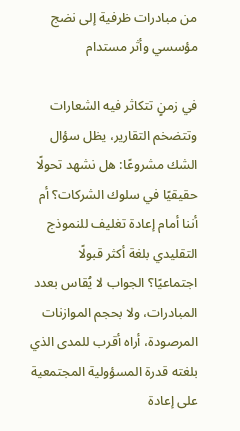من مبادرات ظرفية إلى نضج مؤسسي وأثر مستدام

في زمنٍ تتكاثر فيه الشعارات وتتضخم التقارير، يظل سؤال الشك مشروعًا: هل نشهد تحولًا حقيقيًا في سلوك الشركات؟ أم أننا أمام إعادة تغليف للنموذج التقليدي بلغة أكثر قبولًا اجتماعيًا؟ الجواب لا يُقاس بعدد المبادرات، ولا بحجم الموازنات المرصودة، أراه أقرب للمدى الذي بلغته قدرة المسؤولية المجتمعية على إعادة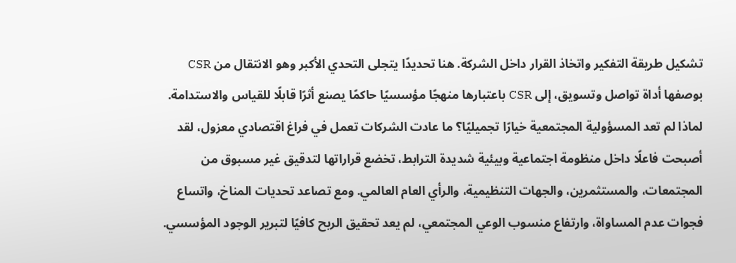تشكيل طريقة التفكير واتخاذ القرار داخل الشركة. هنا تحديدًا يتجلى التحدي الأكبر وهو الانتقال من CSR بوصفها أداة تواصل وتسويق، إلى CSR باعتبارها منهجًا مؤسسيًا حاكمًا يصنع أثرًا قابلًا للقياس والاستدامة. لماذا لم تعد المسؤولية المجتمعية خيارًا تجميليًا؟ ما عادت الشركات تعمل في فراغ اقتصادي معزول، لقد أصبحت فاعلًا داخل منظومة اجتماعية وبيئية شديدة الترابط، تخضع قراراتها لتدقيق غير مسبوق من المجتمعات، والمستثمرين، والجهات التنظيمية، والرأي العام العالمي. ومع تصاعد تحديات المناخ، واتساع فجوات عدم المساواة، وارتفاع منسوب الوعي المجتمعي، لم يعد تحقيق الربح كافيًا لتبرير الوجود المؤسسي.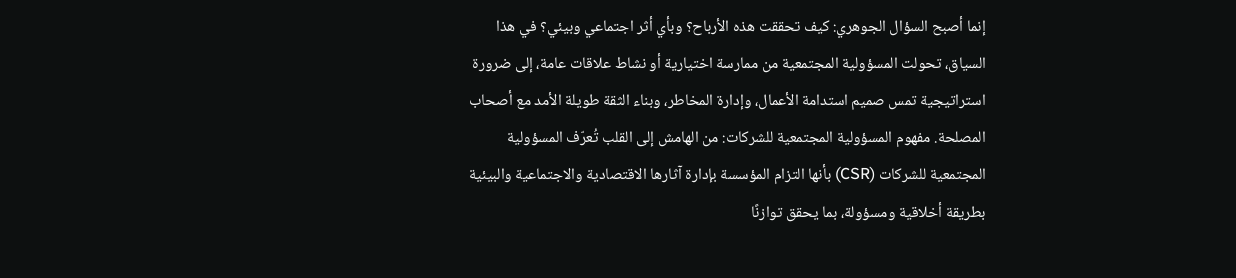إنما أصبح السؤال الجوهري: كيف تحققت هذه الأرباح؟ وبأي أثر اجتماعي وبيئي؟ في هذا السياق، تحولت المسؤولية المجتمعية من ممارسة اختيارية أو نشاط علاقات عامة، إلى ضرورة استراتيجية تمس صميم استدامة الأعمال، وإدارة المخاطر، وبناء الثقة طويلة الأمد مع أصحاب المصلحة. مفهوم المسؤولية المجتمعية للشركات: من الهامش إلى القلب تُعرّف المسؤولية المجتمعية للشركات (CSR) بأنها التزام المؤسسة بإدارة آثارها الاقتصادية والاجتماعية والبيئية بطريقة أخلاقية ومسؤولة، بما يحقق توازنًا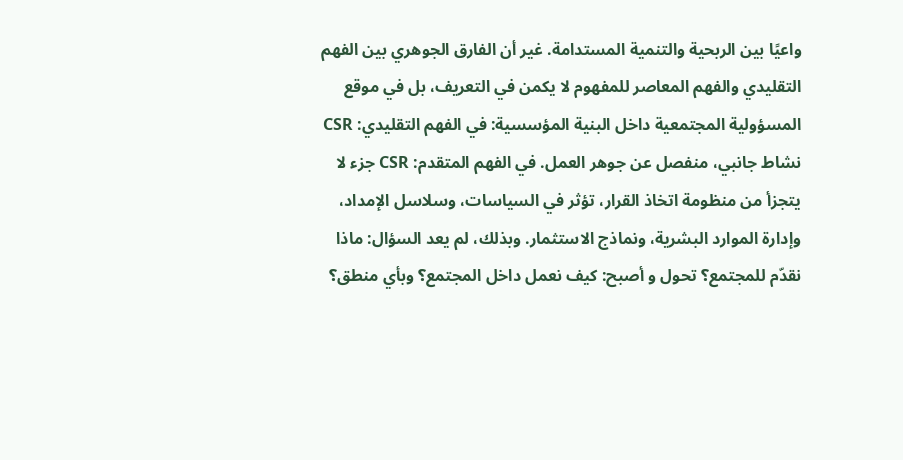واعيًا بين الربحية والتنمية المستدامة. غير أن الفارق الجوهري بين الفهم التقليدي والفهم المعاصر للمفهوم لا يكمن في التعريف، بل في موقع المسؤولية المجتمعية داخل البنية المؤسسية: في الفهم التقليدي: CSR نشاط جانبي، منفصل عن جوهر العمل. في الفهم المتقدم: CSR جزء لا يتجزأ من منظومة اتخاذ القرار، تؤثر في السياسات، وسلاسل الإمداد، وإدارة الموارد البشرية، ونماذج الاستثمار. وبذلك، لم يعد السؤال: ماذا نقدّم للمجتمع؟ تحول و أصبح: كيف نعمل داخل المجتمع؟ وبأي منطق؟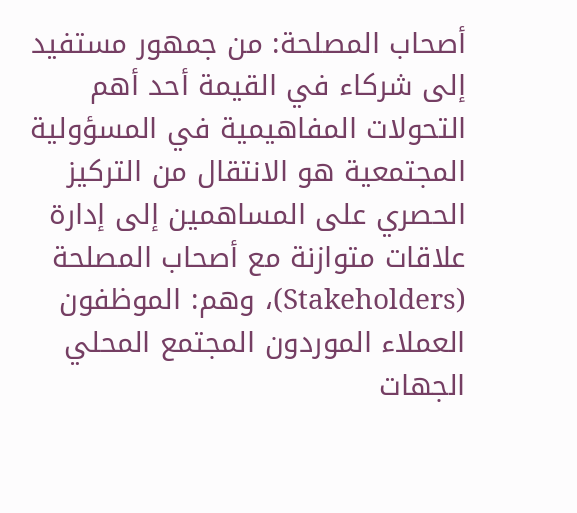أصحاب المصلحة: من جمهور مستفيد إلى شركاء في القيمة أحد أهم التحولات المفاهيمية في المسؤولية المجتمعية هو الانتقال من التركيز الحصري على المساهمين إلى إدارة علاقات متوازنة مع أصحاب المصلحة (Stakeholders)، وهم: الموظفون العملاء الموردون المجتمع المحلي الجهات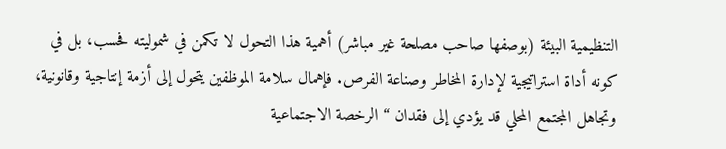التنظيمية البيئة (بوصفها صاحب مصلحة غير مباشر) أهمية هذا التحول لا تكمن في شموليته فحسب، بل في كونه أداة استراتيجية لإدارة المخاطر وصناعة الفرص. فإهمال سلامة الموظفين يتحول إلى أزمة إنتاجية وقانونية، وتجاهل المجتمع المحلي قد يؤدي إلى فقدان “الرخصة الاجتماعية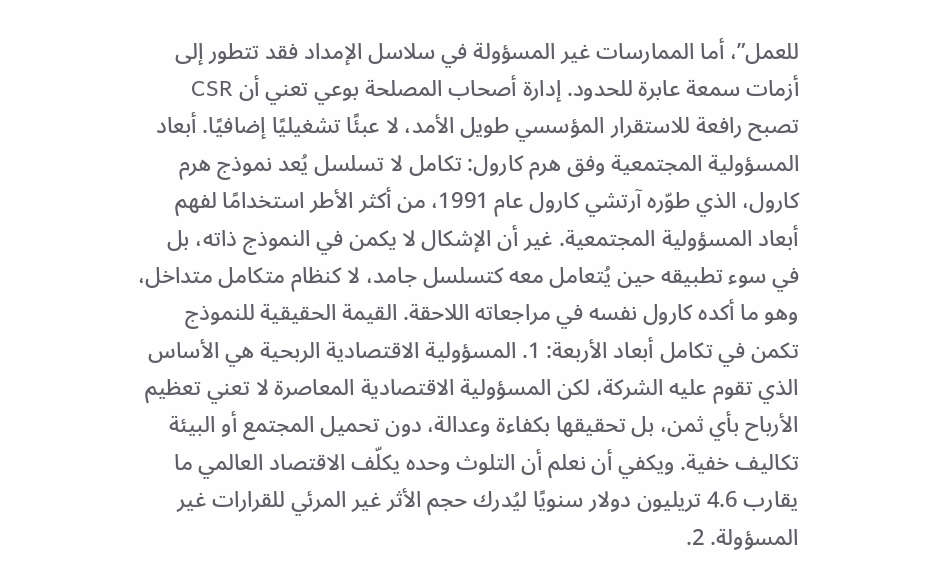للعمل”، أما الممارسات غير المسؤولة في سلاسل الإمداد فقد تتطور إلى أزمات سمعة عابرة للحدود. إدارة أصحاب المصلحة بوعي تعني أن CSR تصبح رافعة للاستقرار المؤسسي طويل الأمد، لا عبئًا تشغيليًا إضافيًا. أبعاد المسؤولية المجتمعية وفق هرم كارول: تكامل لا تسلسل يُعد نموذج هرم كارول، الذي طوّره آرتشي كارول عام 1991، من أكثر الأطر استخدامًا لفهم أبعاد المسؤولية المجتمعية. غير أن الإشكال لا يكمن في النموذج ذاته، بل في سوء تطبيقه حين يُتعامل معه كتسلسل جامد، لا كنظام متكامل متداخل، وهو ما أكده كارول نفسه في مراجعاته اللاحقة. القيمة الحقيقية للنموذج تكمن في تكامل أبعاد الأربعة: 1. المسؤولية الاقتصادية الربحية هي الأساس الذي تقوم عليه الشركة، لكن المسؤولية الاقتصادية المعاصرة لا تعني تعظيم الأرباح بأي ثمن، بل تحقيقها بكفاءة وعدالة، دون تحميل المجتمع أو البيئة تكاليف خفية. ويكفي أن نعلم أن التلوث وحده يكلّف الاقتصاد العالمي ما يقارب 4.6 تريليون دولار سنويًا ليُدرك حجم الأثر غير المرئي للقرارات غير المسؤولة. 2.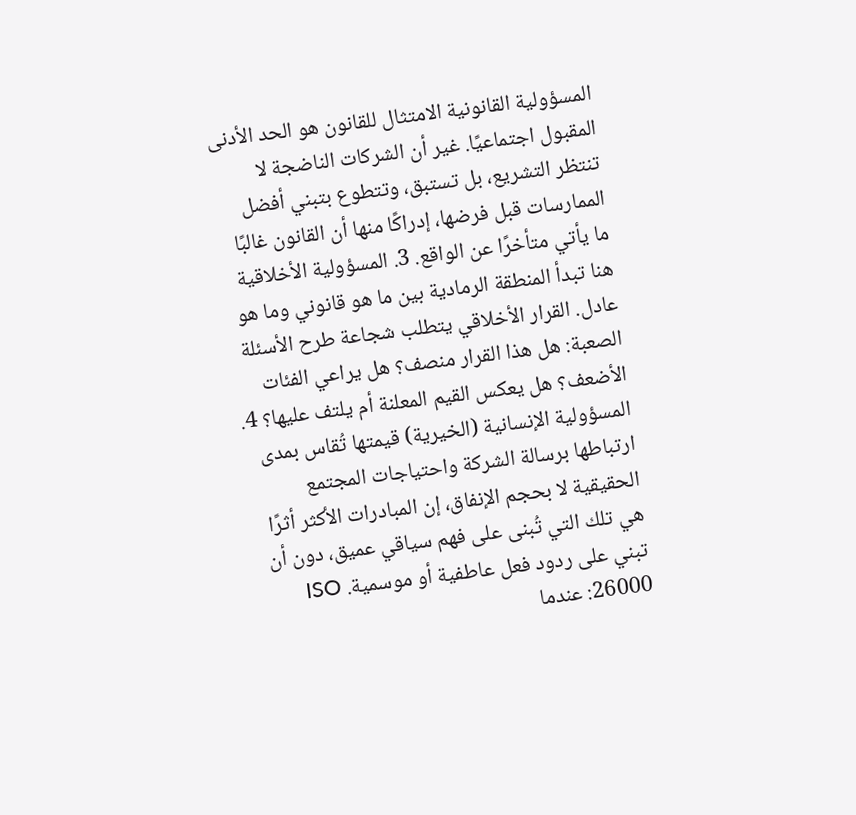المسؤولية القانونية الامتثال للقانون هو الحد الأدنى المقبول اجتماعيًا. غير أن الشركات الناضجة لا تنتظر التشريع، بل تستبق، وتتطوع بتبني أفضل الممارسات قبل فرضها، إدراكًا منها أن القانون غالبًا ما يأتي متأخرًا عن الواقع. 3. المسؤولية الأخلاقية هنا تبدأ المنطقة الرمادية بين ما هو قانوني وما هو عادل. القرار الأخلاقي يتطلب شجاعة طرح الأسئلة الصعبة: هل هذا القرار منصف؟ هل يراعي الفئات الأضعف؟ هل يعكس القيم المعلنة أم يلتف عليها؟ 4. المسؤولية الإنسانية (الخيرية) قيمتها تُقاس بمدى ارتباطها برسالة الشركة واحتياجات المجتمع الحقيقية لا بحجم الإنفاق، إن المبادرات الأكثر أثرًا هي تلك التي تُبنى على فهم سياقي عميق، دون أن تبني على ردود فعل عاطفية أو موسمية. ISO 26000: عندما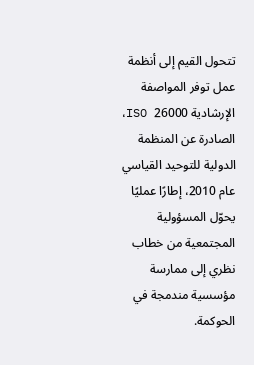تتحول القيم إلى أنظمة عمل توفر المواصفة الإرشادية ISO 26000، الصادرة عن المنظمة الدولية للتوحيد القياسي عام 2010، إطارًا عمليًا يحوّل المسؤولية المجتمعية من خطاب نظري إلى ممارسة مؤسسية مندمجة في الحوكمة.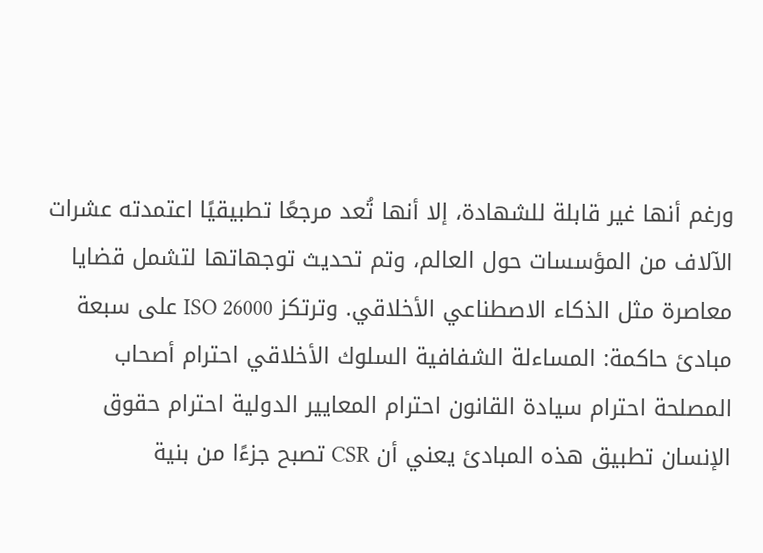ورغم أنها غير قابلة للشهادة، إلا أنها تُعد مرجعًا تطبيقيًا اعتمدته عشرات الآلاف من المؤسسات حول العالم، وتم تحديث توجهاتها لتشمل قضايا معاصرة مثل الذكاء الاصطناعي الأخلاقي. وترتكز ISO 26000 على سبعة مبادئ حاكمة: المساءلة الشفافية السلوك الأخلاقي احترام أصحاب المصلحة احترام سيادة القانون احترام المعايير الدولية احترام حقوق الإنسان تطبيق هذه المبادئ يعني أن CSR تصبح جزءًا من بنية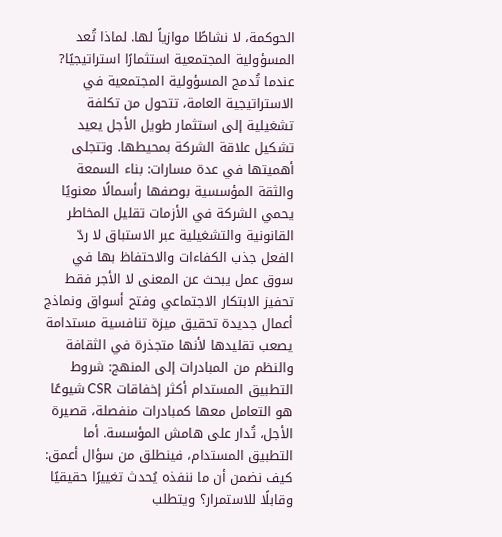الحوكمة، لا نشاطًا موازياً لها. لماذا تُعد المسؤولية المجتمعية استثمارًا استراتيجيًا? عندما تُدمج المسؤولية المجتمعية في الاستراتيجية العامة، تتحول من تكلفة تشغيلية إلى استثمار طويل الأجل يعيد تشكيل علاقة الشركة بمحيطها. وتتجلى أهميتها في عدة مسارات: بناء السمعة والثقة المؤسسية بوصفها رأسمالًا معنويًا يحمي الشركة في الأزمات تقليل المخاطر القانونية والتشغيلية عبر الاستباق لا ردّ الفعل جذب الكفاءات والاحتفاظ بها في سوق عمل يبحث عن المعنى لا الأجر فقط تحفيز الابتكار الاجتماعي وفتح أسواق ونماذج أعمال جديدة تحقيق ميزة تنافسية مستدامة يصعب تقليدها لأنها متجذرة في الثقافة والنظم من المبادرات إلى المنهج: شروط التطبيق المستدام أكثر إخفاقات CSR شيوعًا هو التعامل معها كمبادرات منفصلة، قصيرة الأجل، تُدار على هامش المؤسسة. أما التطبيق المستدام، فينطلق من سؤال أعمق: كيف نضمن أن ما ننفذه يُحدث تغييرًا حقيقيًا وقابلًا للاستمرار؟ ويتطلب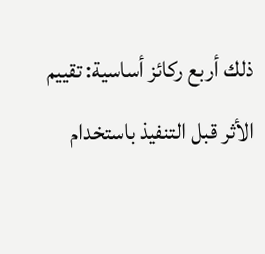ذلك أربع ركائز أساسية: تقييم الأثر قبل التنفيذ باستخدام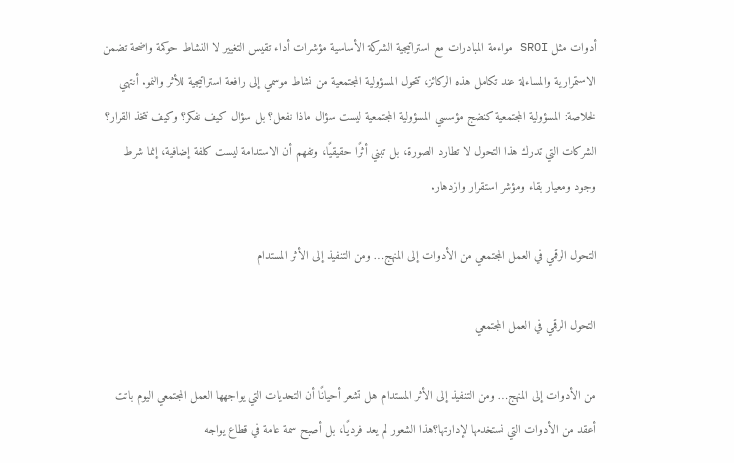أدوات مثل SROI مواءمة المبادرات مع استراتيجية الشركة الأساسية مؤشرات أداء تقيس التغيير لا النشاط حوكمة واضحة تضمن الاستمرارية والمساءلة عند تكامل هذه الركائز، تتحول المسؤولية المجتمعية من نشاط موسمي إلى رافعة استراتيجية للأثر والنمو. أنتهي لخلاصة: المسؤولية المجتمعية كنضج مؤسسي المسؤولية المجتمعية ليست سؤال ماذا نفعل؟ بل سؤال كيف نفكر؟ وكيف نتخذ القرار؟ الشركات التي تدرك هذا التحول لا تطارد الصورة، بل تبني أثرًا حقيقيًا، وتفهم أن الاستدامة ليست كلفة إضافية، إنما شرط وجود ومعيار بقاء ومؤشر استقرار وازدهار.

التحول الرقمي في العمل المجتمعي من الأدوات إلى المنهج… ومن التنفيذ إلى الأثر المستدام

التحول الرقمي في العمل المجتمعي

من الأدوات إلى المنهج… ومن التنفيذ إلى الأثر المستدام هل تشعر أحيانًا أن التحديات التي يواجهها العمل المجتمعي اليوم باتت أعقد من الأدوات التي نستخدمها لإدارتها؟هذا الشعور لم يعد فرديًا، بل أصبح سمة عامة في قطاع يواجه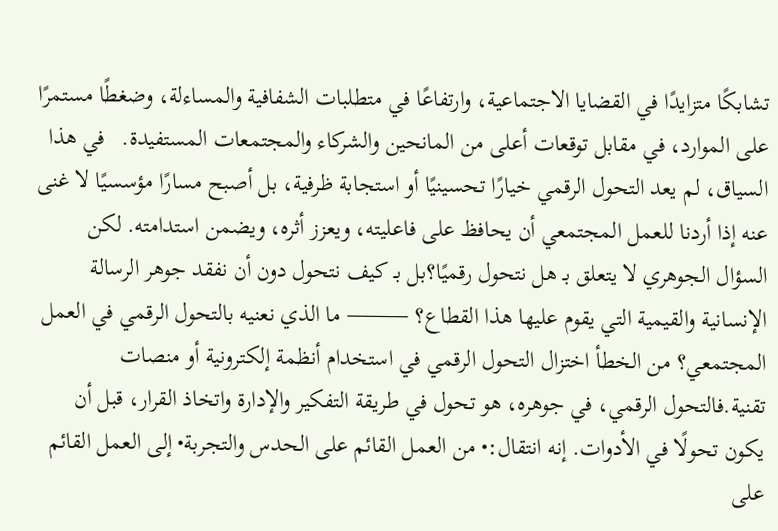تشابكًا متزايدًا في القضايا الاجتماعية، وارتفاعًا في متطلبات الشفافية والمساءلة، وضغطًا مستمرًا على الموارد، في مقابل توقعات أعلى من المانحين والشركاء والمجتمعات المستفيدة.   في هذا السياق، لم يعد التحول الرقمي خيارًا تحسينيًا أو استجابة ظرفية، بل أصبح مسارًا مؤسسيًا لا غنى عنه إذا أردنا للعمل المجتمعي أن يحافظ على فاعليته، ويعزز أثره، ويضمن استدامته. لكن السؤال الجوهري لا يتعلق بـ هل نتحول رقميًا؟بل بـ كيف نتحول دون أن نفقد جوهر الرسالة الإنسانية والقيمية التي يقوم عليها هذا القطاع؟ ⸻ ما الذي نعنيه بالتحول الرقمي في العمل المجتمعي؟ من الخطأ اختزال التحول الرقمي في استخدام أنظمة إلكترونية أو منصات تقنية.فالتحول الرقمي، في جوهره، هو تحول في طريقة التفكير والإدارة واتخاذ القرار، قبل أن يكون تحولًا في الأدوات. إنه انتقال:• من العمل القائم على الحدس والتجربة• إلى العمل القائم على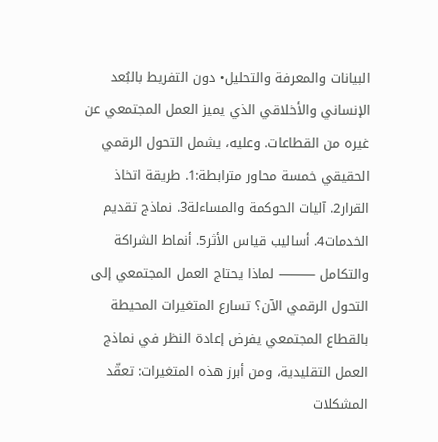البيانات والمعرفة والتحليل• دون التفريط بالبُعد الإنساني والأخلاقي الذي يميز العمل المجتمعي عن غيره من القطاعات. وعليه، يشمل التحول الرقمي الحقيقي خمسة محاور مترابطة:1. طريقة اتخاذ القرار2. آليات الحوكمة والمساءلة3. نماذج تقديم الخدمات4. أساليب قياس الأثر5. أنماط الشراكة والتكامل ⸻ لماذا يحتاج العمل المجتمعي إلى التحول الرقمي الآن؟ تسارع المتغيرات المحيطة بالقطاع المجتمعي يفرض إعادة النظر في نماذج العمل التقليدية، ومن أبرز هذه المتغيرات: تعقّد المشكلات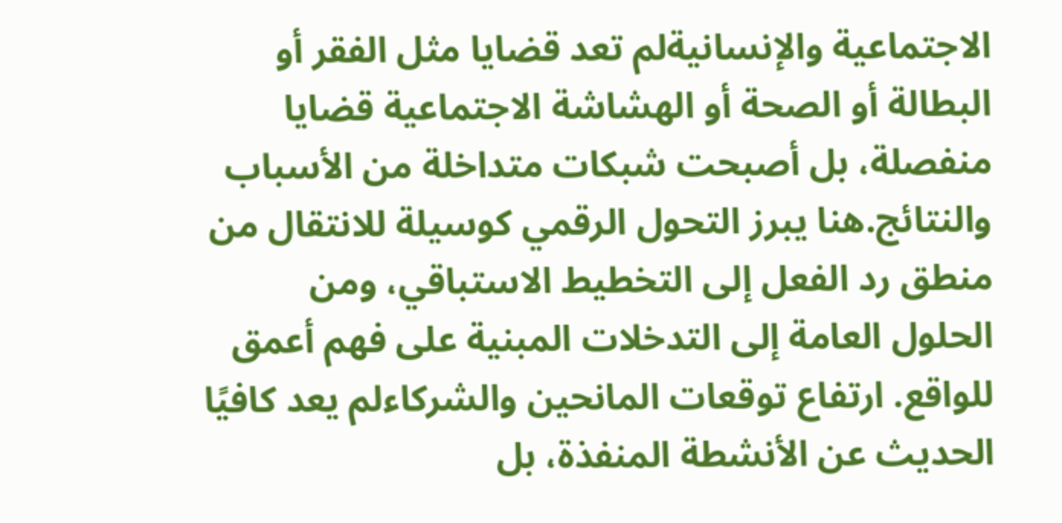الاجتماعية والإنسانيةلم تعد قضايا مثل الفقر أو البطالة أو الصحة أو الهشاشة الاجتماعية قضايا منفصلة، بل أصبحت شبكات متداخلة من الأسباب والنتائج.هنا يبرز التحول الرقمي كوسيلة للانتقال من منطق رد الفعل إلى التخطيط الاستباقي، ومن الحلول العامة إلى التدخلات المبنية على فهم أعمق للواقع. ارتفاع توقعات المانحين والشركاءلم يعد كافيًا الحديث عن الأنشطة المنفذة، بل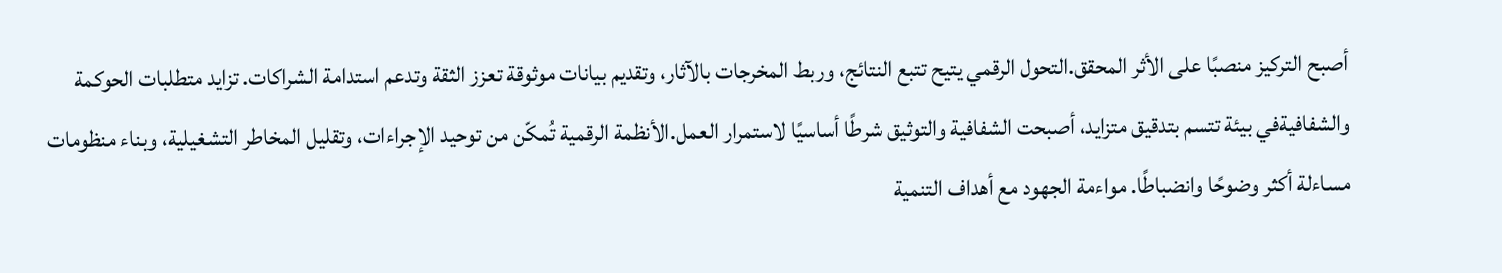أصبح التركيز منصبًا على الأثر المحقق.التحول الرقمي يتيح تتبع النتائج، وربط المخرجات بالآثار، وتقديم بيانات موثوقة تعزز الثقة وتدعم استدامة الشراكات. تزايد متطلبات الحوكمة والشفافيةفي بيئة تتسم بتدقيق متزايد، أصبحت الشفافية والتوثيق شرطًا أساسيًا لاستمرار العمل.الأنظمة الرقمية تُمكّن من توحيد الإجراءات، وتقليل المخاطر التشغيلية، وبناء منظومات مساءلة أكثر وضوحًا وانضباطًا. مواءمة الجهود مع أهداف التنمية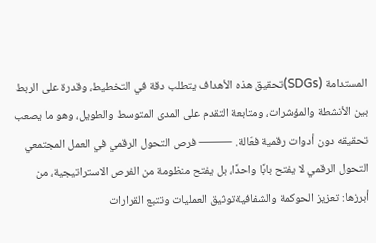المستدامة (SDGs)تحقيق هذه الأهداف يتطلب دقة في التخطيط، وقدرة على الربط بين الأنشطة والمؤشرات، ومتابعة التقدم على المدى المتوسط والطويل، وهو ما يصعب تحقيقه دون أدوات رقمية فعّالة. ⸻ فرص التحول الرقمي في العمل المجتمعي التحول الرقمي لا يفتح بابًا واحدًا، بل يفتح منظومة من الفرص الاستراتيجية، من أبرزها: تعزيز الحوكمة والشفافيةتوثيق العمليات وتتبع القرارات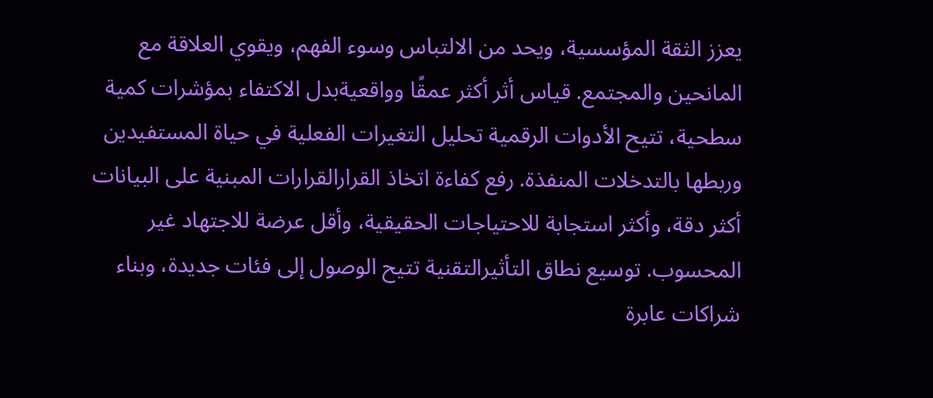يعزز الثقة المؤسسية، ويحد من الالتباس وسوء الفهم، ويقوي العلاقة مع المانحين والمجتمع. قياس أثر أكثر عمقًا وواقعيةبدل الاكتفاء بمؤشرات كمية سطحية، تتيح الأدوات الرقمية تحليل التغيرات الفعلية في حياة المستفيدين وربطها بالتدخلات المنفذة. رفع كفاءة اتخاذ القرارالقرارات المبنية على البيانات أكثر دقة، وأكثر استجابة للاحتياجات الحقيقية، وأقل عرضة للاجتهاد غير المحسوب. توسيع نطاق التأثيرالتقنية تتيح الوصول إلى فئات جديدة، وبناء شراكات عابرة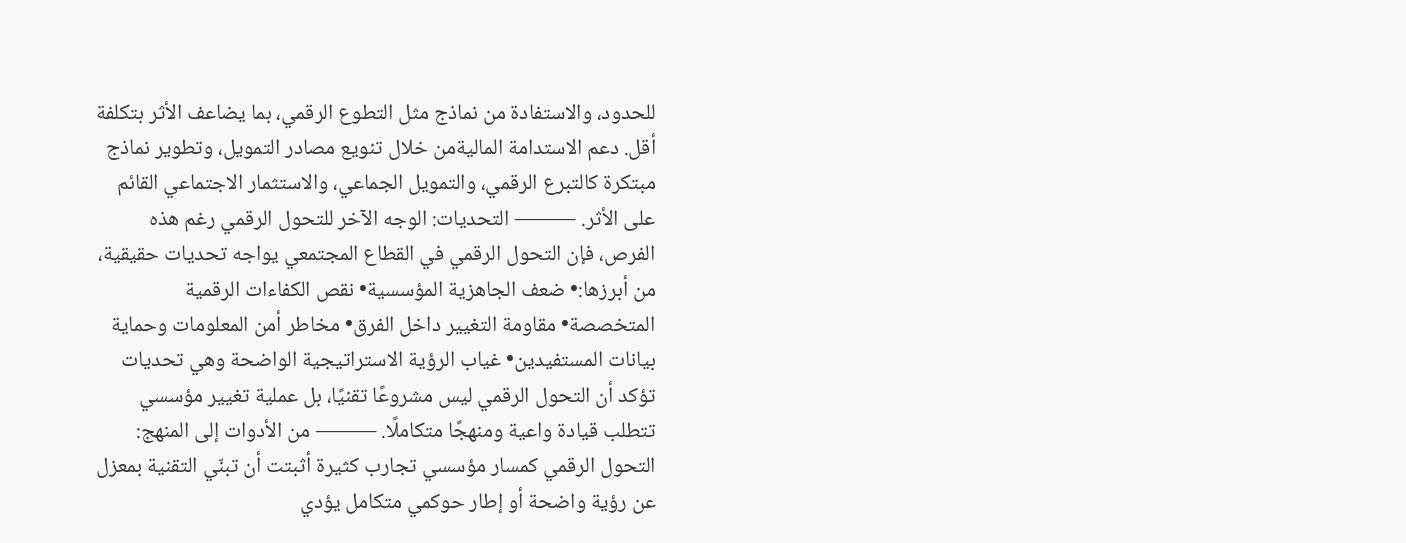للحدود، والاستفادة من نماذج مثل التطوع الرقمي، بما يضاعف الأثر بتكلفة أقل. دعم الاستدامة الماليةمن خلال تنويع مصادر التمويل، وتطوير نماذج مبتكرة كالتبرع الرقمي، والتمويل الجماعي، والاستثمار الاجتماعي القائم على الأثر. ⸻ التحديات: الوجه الآخر للتحول الرقمي رغم هذه الفرص، فإن التحول الرقمي في القطاع المجتمعي يواجه تحديات حقيقية، من أبرزها:• ضعف الجاهزية المؤسسية• نقص الكفاءات الرقمية المتخصصة• مقاومة التغيير داخل الفرق• مخاطر أمن المعلومات وحماية بيانات المستفيدين• غياب الرؤية الاستراتيجية الواضحة وهي تحديات تؤكد أن التحول الرقمي ليس مشروعًا تقنيًا، بل عملية تغيير مؤسسي تتطلب قيادة واعية ومنهجًا متكاملًا. ⸻ من الأدوات إلى المنهج: التحول الرقمي كمسار مؤسسي تجارب كثيرة أثبتت أن تبنّي التقنية بمعزل عن رؤية واضحة أو إطار حوكمي متكامل يؤدي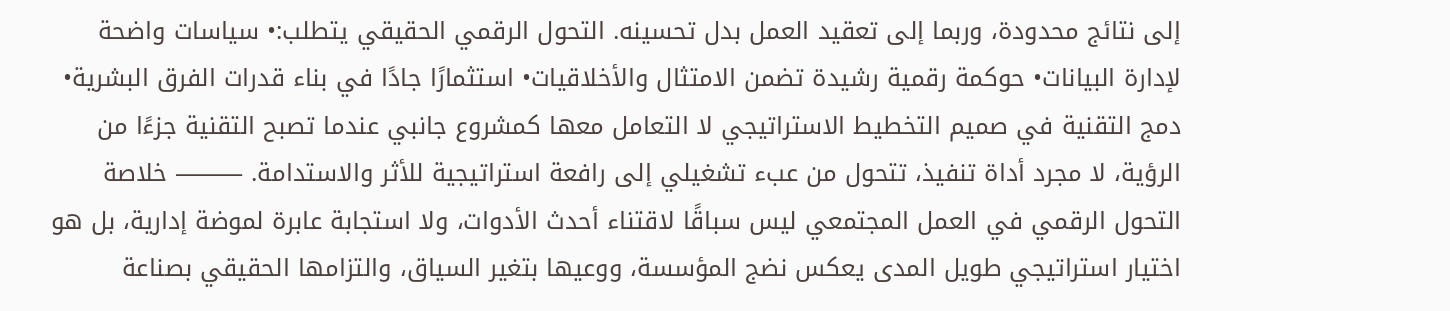إلى نتائج محدودة، وربما إلى تعقيد العمل بدل تحسينه. التحول الرقمي الحقيقي يتطلب:• سياسات واضحة لإدارة البيانات• حوكمة رقمية رشيدة تضمن الامتثال والأخلاقيات• استثمارًا جادًا في بناء قدرات الفرق البشرية• دمج التقنية في صميم التخطيط الاستراتيجي لا التعامل معها كمشروع جانبي عندما تصبح التقنية جزءًا من الرؤية، لا مجرد أداة تنفيذ، تتحول من عبء تشغيلي إلى رافعة استراتيجية للأثر والاستدامة. ⸻ خلاصة التحول الرقمي في العمل المجتمعي ليس سباقًا لاقتناء أحدث الأدوات، ولا استجابة عابرة لموضة إدارية، بل هو اختيار استراتيجي طويل المدى يعكس نضج المؤسسة، ووعيها بتغير السياق، والتزامها الحقيقي بصناعة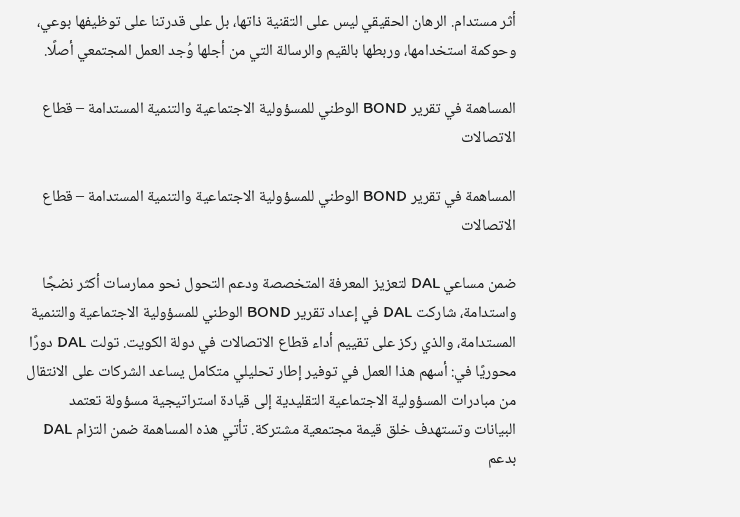أثر مستدام. الرهان الحقيقي ليس على التقنية ذاتها، بل على قدرتنا على توظيفها بوعي، وحوكمة استخدامها، وربطها بالقيم والرسالة التي من أجلها وُجد العمل المجتمعي أصلًا.

المساهمة في تقرير BOND الوطني للمسؤولية الاجتماعية والتنمية المستدامة – قطاع الاتصالات

المساهمة في تقرير BOND الوطني للمسؤولية الاجتماعية والتنمية المستدامة – قطاع الاتصالات

ضمن مساعي DAL لتعزيز المعرفة المتخصصة ودعم التحول نحو ممارسات أكثر نضجًا واستدامة، شاركت DAL في إعداد تقرير BOND الوطني للمسؤولية الاجتماعية والتنمية المستدامة، والذي ركز على تقييم أداء قطاع الاتصالات في دولة الكويت. تولت DAL دورًا محوريًا في: أسهم هذا العمل في توفير إطار تحليلي متكامل يساعد الشركات على الانتقال من مبادرات المسؤولية الاجتماعية التقليدية إلى قيادة استراتيجية مسؤولة تعتمد البيانات وتستهدف خلق قيمة مجتمعية مشتركة. تأتي هذه المساهمة ضمن التزام DAL بدعم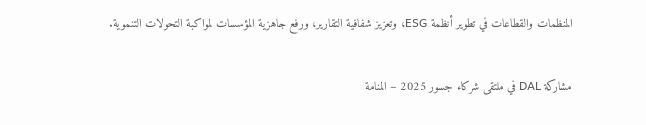المنظمات والقطاعات في تطوير أنظمة ESG، وتعزيز شفافية التقارير، ورفع جاهزية المؤسسات لمواكبة التحولات التنموية.

مشاركة DAL في ملتقى شركاء جسور 2025 – المنامة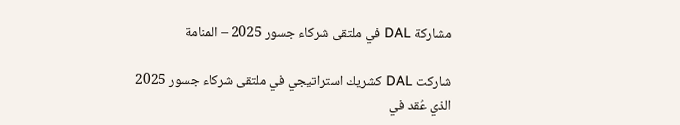مشاركة DAL في ملتقى شركاء جسور 2025 – المنامة

شاركت DAL كشريك استراتيجي في ملتقى شركاء جسور 2025 الذي عُقد في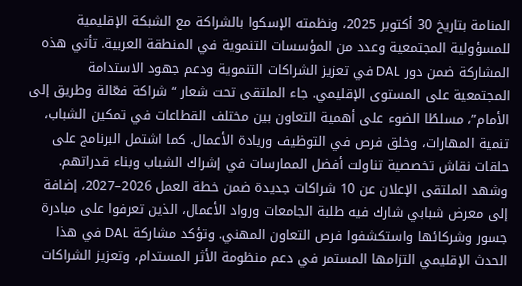المنامة بتاريخ 30 أكتوبر 2025، ونظمته الإسكوا بالشراكة مع الشبكة الإقليمية للمسؤولية المجتمعية وعدد من المؤسسات التنموية في المنطقة العربية. تأتي هذه المشاركة ضمن دور DAL في تعزيز الشراكات التنموية ودعم جهود الاستدامة المجتمعية على المستوى الإقليمي. جاء الملتقى تحت شعار “شراكة فعّالة وطريق إلى الأمام”، مسلطًا الضوء على أهمية التعاون بين مختلف القطاعات في تمكين الشباب، تنمية المهارات، وخلق فرص في التوظيف وريادة الأعمال. كما اشتمل البرنامج على حلقات نقاش تخصصية تناولت أفضل الممارسات في إشراك الشباب وبناء قدراتهم. وشهد الملتقى الإعلان عن 10 شراكات جديدة ضمن خطة العمل 2026–2027، إضافة إلى معرض شبابي شارك فيه طلبة الجامعات ورواد الأعمال، الذين تعرفوا على مبادرة جسور وشركائها واستكشفوا فرص التعاون المهني. وتؤكد مشاركة DAL في هذا الحدث الإقليمي التزامها المستمر في دعم منظومة الأثر المستدام، وتعزيز الشراكات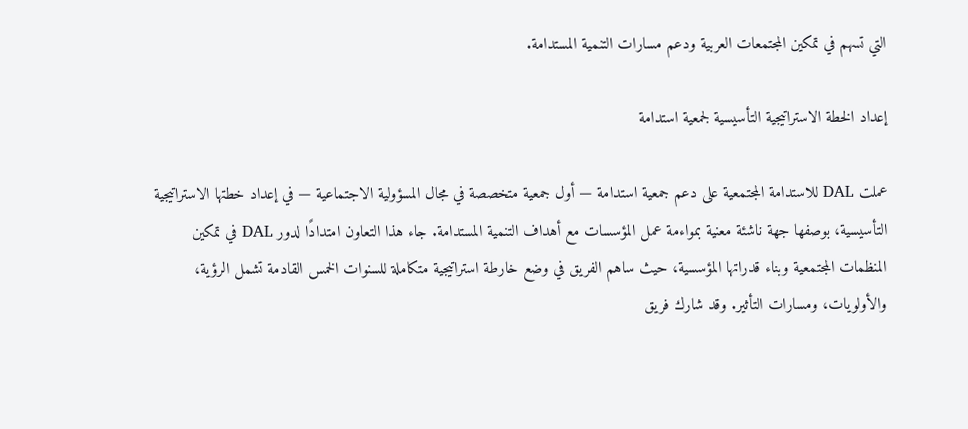التي تسهم في تمكين المجتمعات العربية ودعم مسارات التنمية المستدامة.

إعداد الخطة الاستراتيجية التأسيسية لجمعية استدامة

عملت DAL للاستدامة المجتمعية على دعم جمعية استدامة — أول جمعية متخصصة في مجال المسؤولية الاجتماعية — في إعداد خطتها الاستراتيجية التأسيسية، بوصفها جهة ناشئة معنية بمواءمة عمل المؤسسات مع أهداف التنمية المستدامة. جاء هذا التعاون امتدادًا لدور DAL في تمكين المنظمات المجتمعية وبناء قدراتها المؤسسية، حيث ساهم الفريق في وضع خارطة استراتيجية متكاملة للسنوات الخمس القادمة تشمل الرؤية، والأولويات، ومسارات التأثير. وقد شارك فريق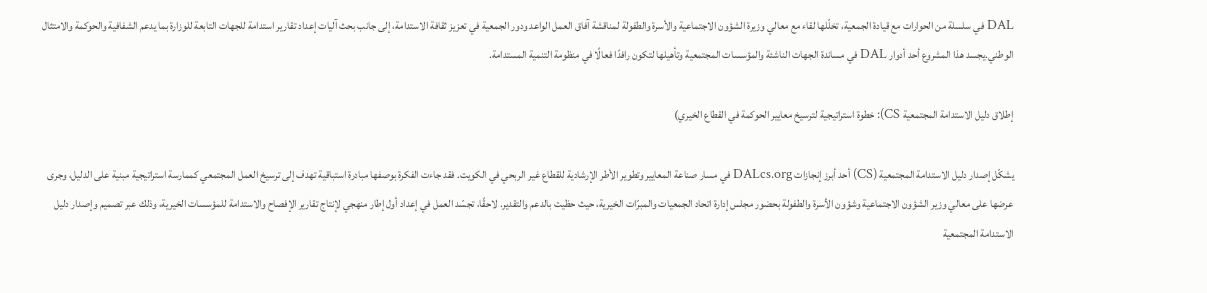DAL في سلسلة من الحوارات مع قيادة الجمعية، تخلّلها لقاء مع معالي وزيرة الشؤون الاجتماعية والأسرة والطفولة لمناقشة آفاق العمل الواعد ودور الجمعية في تعزيز ثقافة الاستدامة، إلى جانب بحث آليات إعداد تقارير استدامة للجهات التابعة للوزارة بما يدعم الشفافية والحوكمة والامتثال الوطني.يجسد هذا المشروع أحد أدوار DAL في مساندة الجهات الناشئة والمؤسسات المجتمعية وتأهيلها لتكون رافدًا فعالًا في منظومة التنمية المستدامة.

إطلاق دليل الاستدامة المجتمعية CS): خطوة استراتيجية لترسيخ معايير الحوكمة في القطاع الخيري)

يشكّل إصدار دليل الاستدامة المجتمعية (CS) أحد أبرز إنجازات DALcs.org في مسار صناعة المعايير وتطوير الأطر الإرشادية للقطاع غير الربحي في الكويت. فقد جاءت الفكرة بوصفها مبادرة استباقية تهدف إلى ترسيخ العمل المجتمعي كممارسة استراتيجية مبنية على الدليل، وجرى عرضها على معالي وزير الشؤون الاجتماعية وشؤون الأسرة والطفولة بحضور مجلس إدارة اتحاد الجمعيات والمبرّات الخيرية، حيث حظيت بالدعم والتقدير. لاحقًا، تجسّد العمل في إعداد أول إطار منهجي لإنتاج تقارير الإفصاح والاستدامة للمؤسسات الخيرية، وذلك عبر تصميم وإصدار دليل الاستدامة المجتمعية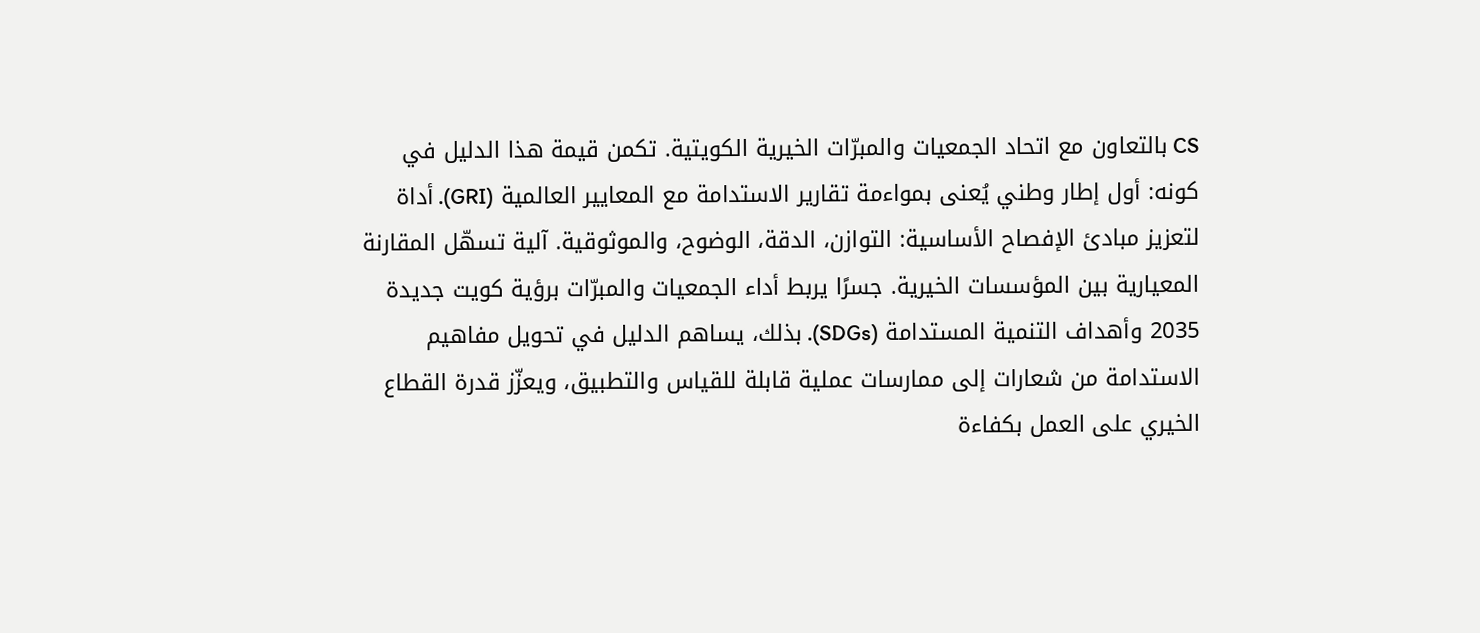CS بالتعاون مع اتحاد الجمعيات والمبرّات الخيرية الكويتية. تكمن قيمة هذا الدليل في كونه: أول إطار وطني يُعنى بمواءمة تقارير الاستدامة مع المعايير العالمية (GRI). أداة لتعزيز مبادئ الإفصاح الأساسية: التوازن، الدقة، الوضوح، والموثوقية. آلية تسهّل المقارنة المعيارية بين المؤسسات الخيرية. جسرًا يربط أداء الجمعيات والمبرّات برؤية كويت جديدة 2035 وأهداف التنمية المستدامة (SDGs). بذلك، يساهم الدليل في تحويل مفاهيم الاستدامة من شعارات إلى ممارسات عملية قابلة للقياس والتطبيق، ويعزّز قدرة القطاع الخيري على العمل بكفاءة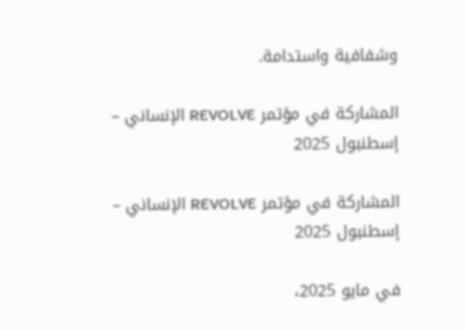وشفافية واستدامة.

المشاركة في مؤتمر REVOLVE الإنساني – إسطنبول 2025

المشاركة في مؤتمر REVOLVE الإنساني – إسطنبول 2025

في مايو 2025،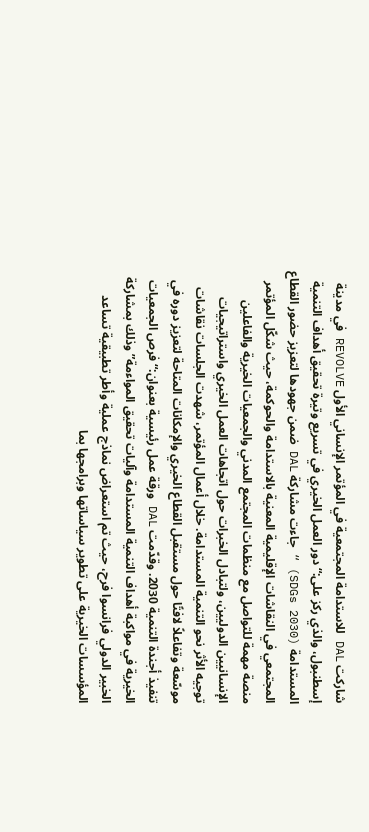شاركت DAL للاستدامة المجتمعية في المؤتمر الإنساني الأول REVOLVE في مدينة إسطنبول، والذي ركز على:“دور العمل الخيري في تسريع وتيرة تحقيق أهداف التنمية المستدامة (SDGs 2030) “ جاءت مشاركة DAL ضمن جهودها لتعزيز حضور القطاع المجتمعي في النقاشات الإقليمية المعنية بالاستدامة والحوكمة، حيث شكّل المؤتمر منصة مهمة للتواصل مع منظمات المجتمع المدني والجمعيات الخيرية والفاعلين الإنسانيين الدوليين، ولتبادل الخبرات حول اتجاهات العمل الخيري واستراتيجيات توجيه الأثر نحو التنمية المستدامة. خلال أعمال المؤتمر، شهدت الجلسات نقاشات موسّعة وتفاعلاً لافتًا حول مستقبل القطاع الخيري والإمكانات المتاحة لتعزيز دوره في تنفيذ أجندة التنمية 2030. وقدّمت DAL ورقة عمل رئيسية بعنوان:“فرص الجمعيات الخيرية في مواكبة أهداف التنمية المستدامة وآليات تحقيق المواءمة”وذلك بمشاركة الخبير الدولي فرانسوا فرح، حيث تم استعراض نماذج عملية وأطر تطبيقية تساعد المؤسسات الخيرية على تطوير سياساتها وبرامجها بما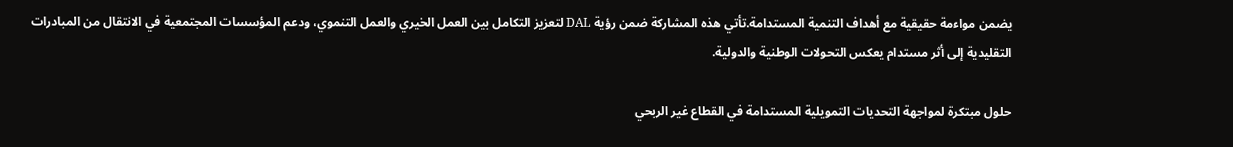يضمن مواءمة حقيقية مع أهداف التنمية المستدامة.تأتي هذه المشاركة ضمن رؤية DAL لتعزيز التكامل بين العمل الخيري والعمل التنموي، ودعم المؤسسات المجتمعية في الانتقال من المبادرات التقليدية إلى أثر مستدام يعكس التحولات الوطنية والدولية.

حلول مبتكرة لمواجهة التحديات التمويلية المستدامة في القطاع غير الربحي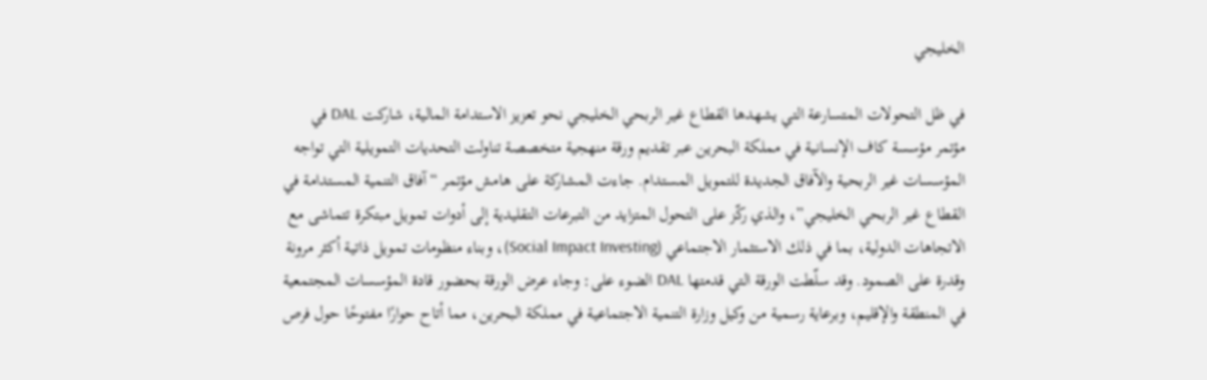الخليجي

في ظل التحولات المتسارعة التي يشهدها القطاع غير الربحي الخليجي نحو تعزيز الاستدامة المالية، شاركت DAL في مؤتمر مؤسسة كاف الإنسانية في مملكة البحرين عبر تقديم ورقة منهجية متخصصة تناولت التحديات التمويلية التي تواجه المؤسسات غير الربحية والآفاق الجديدة للتمويل المستدام. جاءت المشاركة على هامش مؤتمر “آفاق التنمية المستدامة في القطاع غير الربحي الخليجي”، والذي ركّز على التحول المتزايد من التبرعات التقليدية إلى أدوات تمويل مبتكرة تتماشى مع الاتجاهات الدولية، بما في ذلك الاستثمار الاجتماعي (Social Impact Investing)، وبناء منظومات تمويل ذاتية أكثر مرونة وقدرة على الصمود. وقد سلّطت الورقة التي قدمتها DAL الضوء على: وجاء عرض الورقة بحضور قادة المؤسسات المجتمعية في المنطقة والإقليم، وبرعاية رسمية من وكيل وزارة التنمية الاجتماعية في مملكة البحرين، مما أتاح حوارًا مفتوحًا حول فرص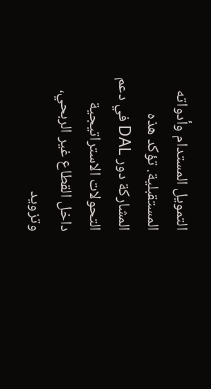التمويل المستدام وأدواته المستقبلية. تؤكد هذه المشاركة دور DAL في دعم التحولات الاستراتيجية داخل القطاع غير الربحي، وتزويد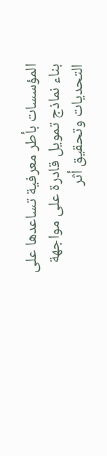المؤسسات بأطر معرفية تساعدها على بناء نماذج تمويل قادرة على مواجهة التحديات وتحقيق أثر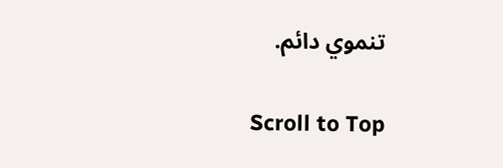تنموي دائم.

Scroll to Top